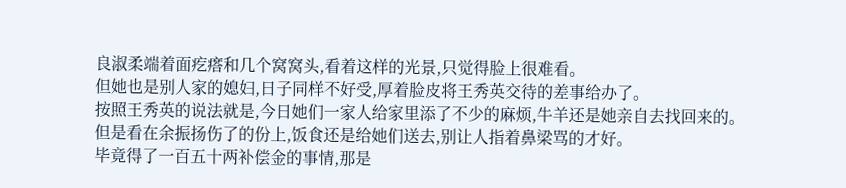良淑柔端着面疙瘩和几个窝窝头,看着这样的光景,只觉得脸上很难看。
但她也是别人家的媳妇,日子同样不好受,厚着脸皮将王秀英交待的差事给办了。
按照王秀英的说法就是,今日她们一家人给家里添了不少的麻烦,牛羊还是她亲自去找回来的。
但是看在余振扬伤了的份上,饭食还是给她们送去,别让人指着鼻梁骂的才好。
毕竟得了一百五十两补偿金的事情,那是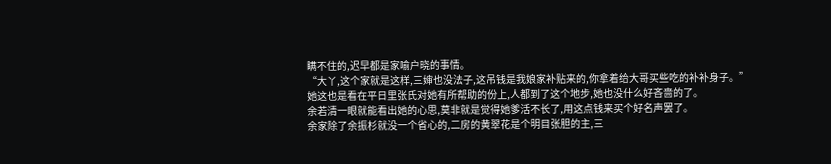瞒不住的,迟早都是家喻户晓的事情。
“大丫,这个家就是这样,三婶也没法子,这吊钱是我娘家补贴来的,你拿着给大哥买些吃的补补身子。”
她这也是看在平日里张氏对她有所帮助的份上,人都到了这个地步,她也没什么好吝啬的了。
余若清一眼就能看出她的心思,莫非就是觉得她爹活不长了,用这点钱来买个好名声罢了。
余家除了余振杉就没一个省心的,二房的黄翠花是个明目张胆的主,三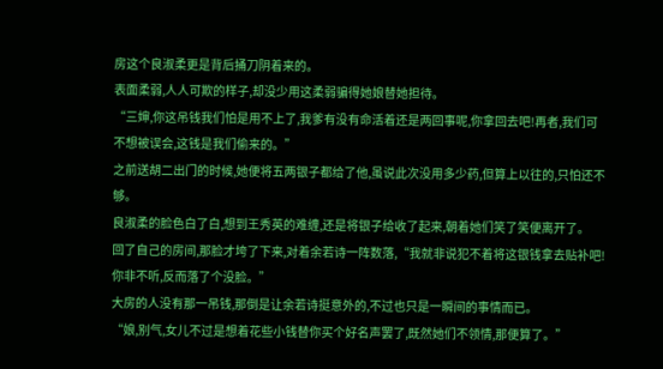房这个良淑柔更是背后捅刀阴着来的。
表面柔弱,人人可欺的样子,却没少用这柔弱骗得她娘替她担待。
“三婶,你这吊钱我们怕是用不上了,我爹有没有命活着还是两回事呢,你拿回去吧!再者,我们可不想被误会,这钱是我们偷来的。”
之前送胡二出门的时候,她便将五两银子都给了他,虽说此次没用多少药,但算上以往的,只怕还不够。
良淑柔的脸色白了白,想到王秀英的难缠,还是将银子给收了起来,朝着她们笑了笑便离开了。
回了自己的房间,那脸才垮了下来,对着余若诗一阵数落,“我就非说犯不着将这银钱拿去贴补吧!你非不听,反而落了个没脸。”
大房的人没有那一吊钱,那倒是让余若诗挺意外的,不过也只是一瞬间的事情而已。
“娘,别气,女儿不过是想着花些小钱替你买个好名声罢了,既然她们不领情,那便算了。”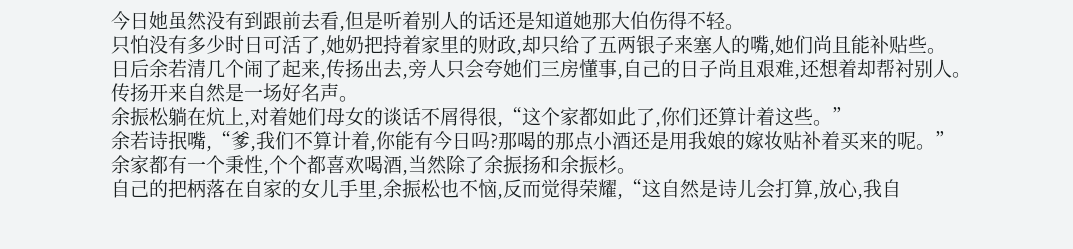今日她虽然没有到跟前去看,但是听着别人的话还是知道她那大伯伤得不轻。
只怕没有多少时日可活了,她奶把持着家里的财政,却只给了五两银子来塞人的嘴,她们尚且能补贴些。
日后余若清几个闹了起来,传扬出去,旁人只会夸她们三房懂事,自己的日子尚且艰难,还想着却帮衬别人。
传扬开来自然是一场好名声。
余振松躺在炕上,对着她们母女的谈话不屑得很,“这个家都如此了,你们还算计着这些。”
余若诗抿嘴,“爹,我们不算计着,你能有今日吗?那喝的那点小酒还是用我娘的嫁妆贴补着买来的呢。”
余家都有一个秉性,个个都喜欢喝酒,当然除了余振扬和余振杉。
自己的把柄落在自家的女儿手里,余振松也不恼,反而觉得荣耀,“这自然是诗儿会打算,放心,我自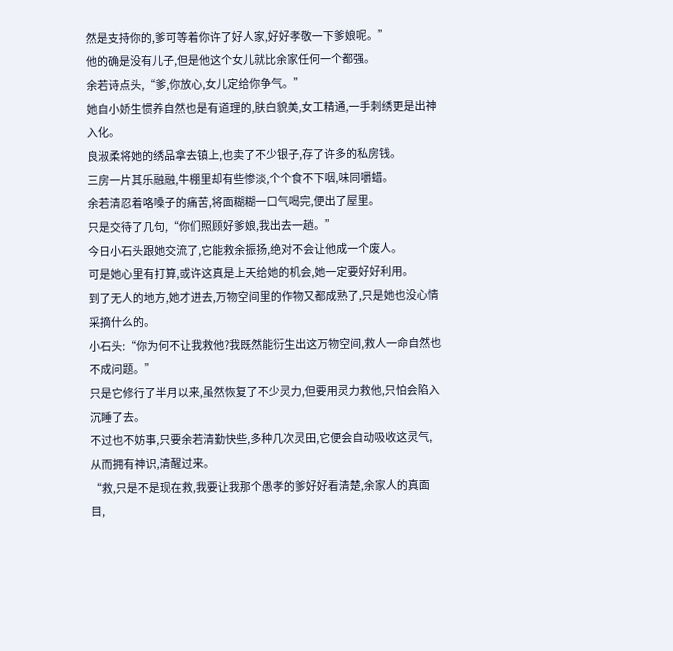然是支持你的,爹可等着你许了好人家,好好孝敬一下爹娘呢。”
他的确是没有儿子,但是他这个女儿就比余家任何一个都强。
余若诗点头,“爹,你放心,女儿定给你争气。”
她自小娇生惯养自然也是有道理的,肤白貌美,女工精通,一手刺绣更是出神入化。
良淑柔将她的绣品拿去镇上,也卖了不少银子,存了许多的私房钱。
三房一片其乐融融,牛棚里却有些惨淡,个个食不下咽,味同嚼蜡。
余若清忍着咯嗓子的痛苦,将面糊糊一口气喝完,便出了屋里。
只是交待了几句,“你们照顾好爹娘,我出去一趟。”
今日小石头跟她交流了,它能救余振扬,绝对不会让他成一个废人。
可是她心里有打算,或许这真是上天给她的机会,她一定要好好利用。
到了无人的地方,她才进去,万物空间里的作物又都成熟了,只是她也没心情采摘什么的。
小石头:“你为何不让我救他?我既然能衍生出这万物空间,救人一命自然也不成问题。”
只是它修行了半月以来,虽然恢复了不少灵力,但要用灵力救他,只怕会陷入沉睡了去。
不过也不妨事,只要余若清勤快些,多种几次灵田,它便会自动吸收这灵气,从而拥有神识,清醒过来。
“救,只是不是现在救,我要让我那个愚孝的爹好好看清楚,余家人的真面目,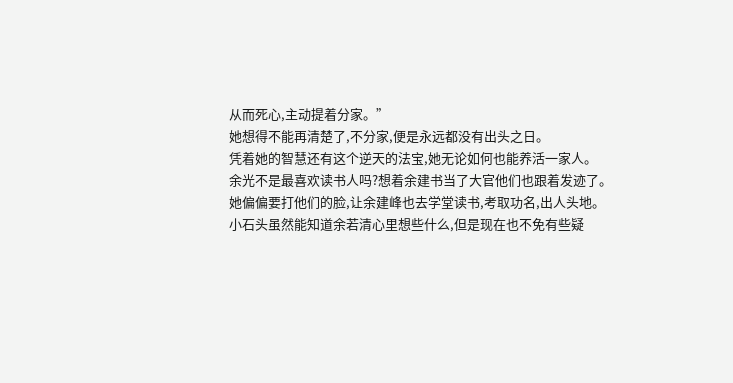从而死心,主动提着分家。”
她想得不能再清楚了,不分家,便是永远都没有出头之日。
凭着她的智慧还有这个逆天的法宝,她无论如何也能养活一家人。
余光不是最喜欢读书人吗?想着余建书当了大官他们也跟着发迹了。
她偏偏要打他们的脸,让余建峰也去学堂读书,考取功名,出人头地。
小石头虽然能知道余若清心里想些什么,但是现在也不免有些疑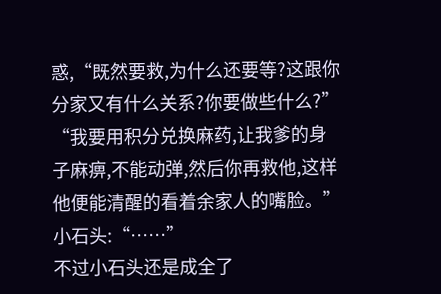惑,“既然要救,为什么还要等?这跟你分家又有什么关系?你要做些什么?”
“我要用积分兑换麻药,让我爹的身子麻痹,不能动弹,然后你再救他,这样他便能清醒的看着余家人的嘴脸。”
小石头:“……”
不过小石头还是成全了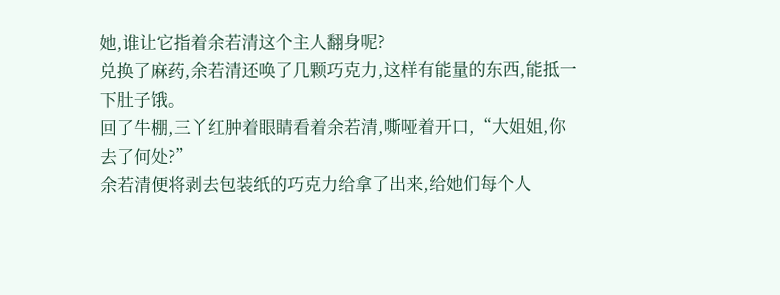她,谁让它指着余若清这个主人翻身呢?
兑换了麻药,余若清还唤了几颗巧克力,这样有能量的东西,能抵一下肚子饿。
回了牛棚,三丫红肿着眼睛看着余若清,嘶哑着开口,“大姐姐,你去了何处?”
余若清便将剥去包装纸的巧克力给拿了出来,给她们每个人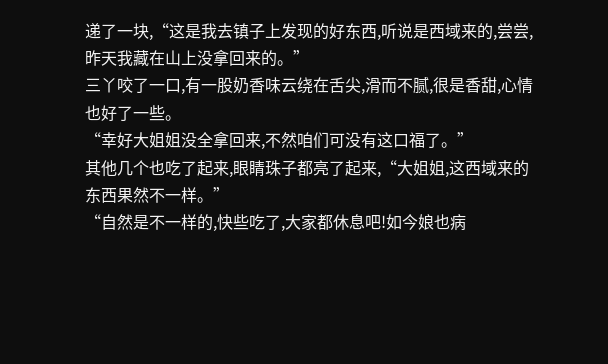递了一块,“这是我去镇子上发现的好东西,听说是西域来的,尝尝,昨天我藏在山上没拿回来的。”
三丫咬了一口,有一股奶香味云绕在舌尖,滑而不腻,很是香甜,心情也好了一些。
“幸好大姐姐没全拿回来,不然咱们可没有这口福了。”
其他几个也吃了起来,眼睛珠子都亮了起来,“大姐姐,这西域来的东西果然不一样。”
“自然是不一样的,快些吃了,大家都休息吧!如今娘也病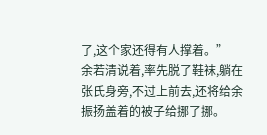了,这个家还得有人撑着。”
余若清说着,率先脱了鞋袜,躺在张氏身旁,不过上前去,还将给余振扬盖着的被子给挪了挪。